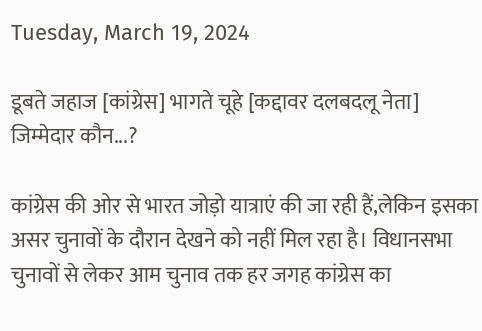Tuesday, March 19, 2024

डूबते जहाज [कांग्रेस] भागते चूहे [कद्दावर दलबदलू नेता] जिम्मेदार कौन...?

कांग्रेस की ओर से भारत जोड़ो यात्राएं की जा रही हैं,लेकिन इसका असर चुनावों के दौरान देखने को नहीं मिल रहा है। विधानसभा चुनावों से लेकर आम चुनाव तक हर जगह कांग्रेस का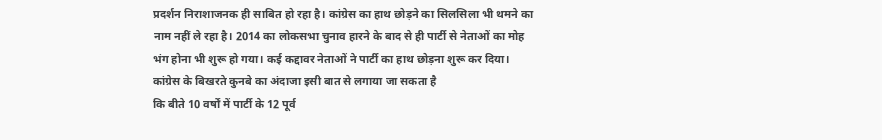प्रदर्शन निराशाजनक ही साबित हो रहा है। कांग्रेस का हाथ छोड़ने का सिलसिला भी थमने का नाम नहीं ले रहा है। 2014 का लोकसभा चुनाव हारने के बाद से ही पार्टी से नेताओं का मोह भंग होना भी शुरू हो गया। कई कद्दावर नेताओं ने पार्टी का हाथ छोड़ना शुरू कर दिया। कांग्रेस के बिखरते कुनबे का अंदाजा इसी बात से लगाया जा सकता है
कि बीते 10 वर्षों में पार्टी के 12 पूर्व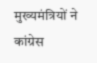मुख्यमंत्रियों ने कांग्रेस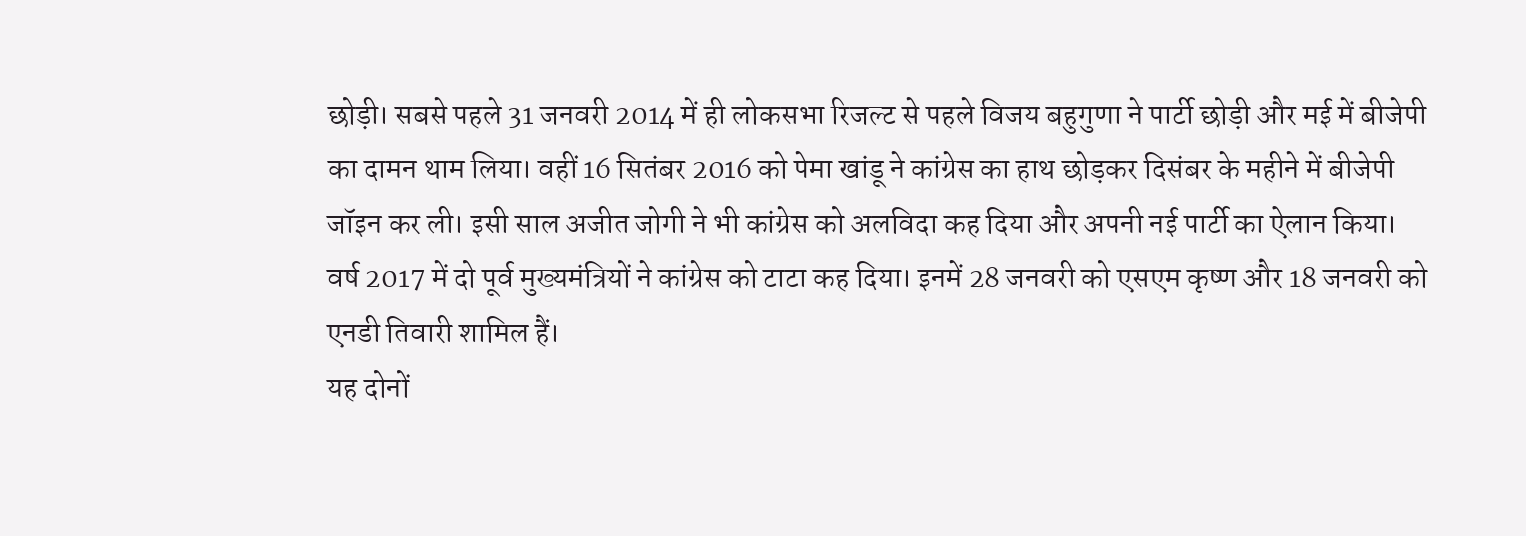छोड़ी। सबसे पहले 31 जनवरी 2014 में ही लोकसभा रिजल्ट से पहले विजय बहुगुणा ने पार्टी छोड़ी और मई में बीजेपी का दामन थाम लिया। वहीं 16 सितंबर 2016 को पेमा खांडू ने कांग्रेस का हाथ छोड़कर दिसंबर के महीने में बीजेपी जॉइन कर ली। इसी साल अजीत जोगी ने भी कांग्रेस को अलविदा कह दिया और अपनी नई पार्टी का ऐलान किया। वर्ष 2017 में दो पूर्व मुख्यमंत्रियों ने कांग्रेस को टाटा कह दिया। इनमें 28 जनवरी को एसएम कृष्ण और 18 जनवरी को एनडी तिवारी शामिल हैं।
यह दोनों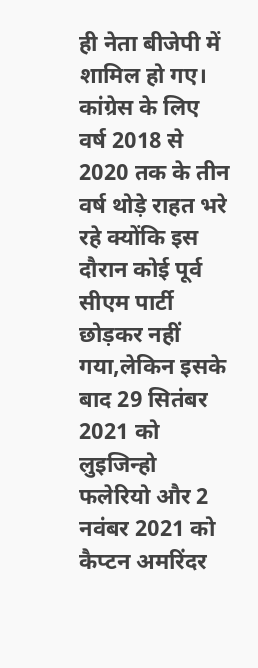ही नेता बीजेपी में शामिल हो गए। कांग्रेस के लिए वर्ष 2018 से 2020 तक के तीन वर्ष थोड़े राहत भरे रहे क्योंकि इस दौरान कोई पूर्व सीएम पार्टी छोड़कर नहीं गया,लेकिन इसके बाद 29 सितंबर 2021 को लुइजिन्हो फलेरियो और 2 नवंबर 2021 को कैप्टन अमरिंदर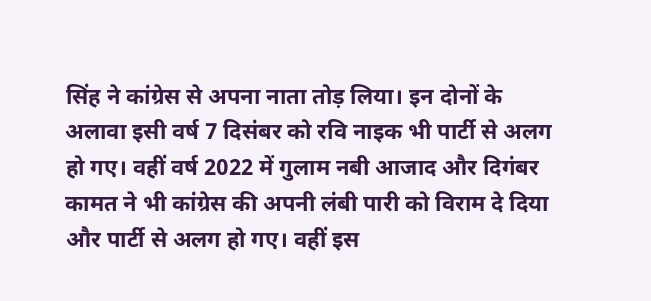सिंह ने कांग्रेस से अपना नाता तोड़ लिया। इन दोनों के अलावा इसी वर्ष 7 दिसंबर को रवि नाइक भी पार्टी से अलग हो गए। वहीं वर्ष 2022 में गुलाम नबी आजाद और दिगंबर कामत ने भी कांग्रेस की अपनी लंबी पारी को विराम दे दिया और पार्टी से अलग हो गए। वहीं इस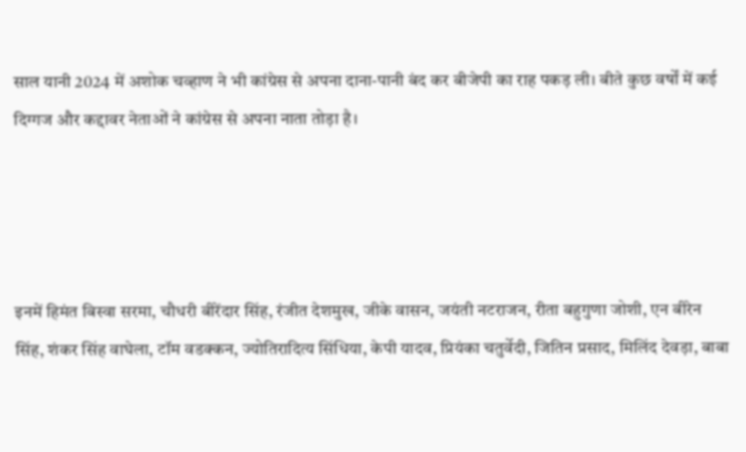साल यानी 2024 में अशोक चव्हाण ने भी कांग्रेस से अपना दाना-पानी बंद कर बीजेपी का राह पकड़ ली। बीते कुछ वर्षों में कई दिग्गज और कद्दावर नेताओं ने कांग्रेस से अपना नाता तोड़ा है।




इनमें हिमंत बिस्वा सरमा, चौधरी बीरेंदार सिंह, रंजीत देशमुख, जीके वासन, जयंती नटराजन, रीता बहुगुणा जोशी, एन बीरेन सिंह, शंकर सिंह वाघेला, टॉम वडक्कन, ज्योतिरादित्य सिंधिया, केपी यादव, प्रियंका चतुर्वेदी, जितिन प्रसाद, मिलिंद देवड़ा, बाबा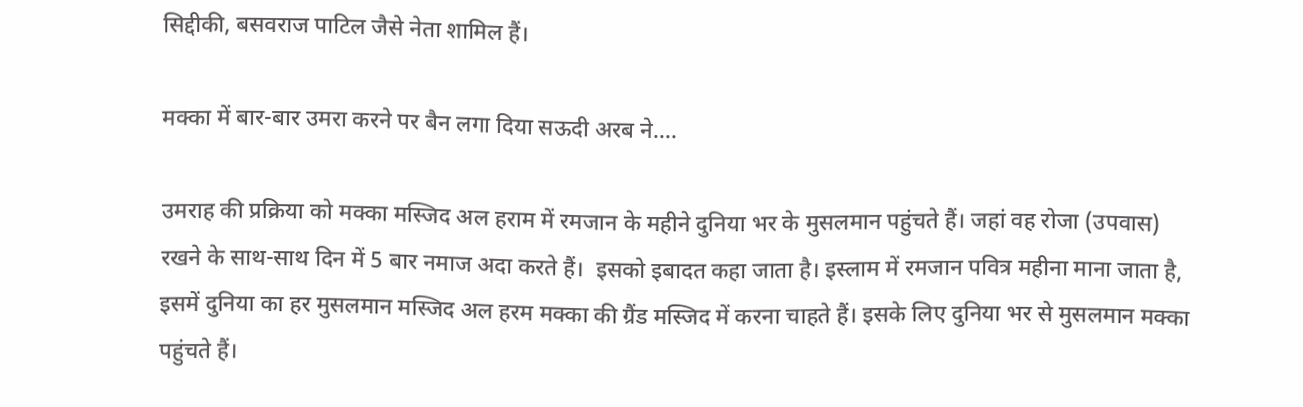सिद्दीकी, बसवराज पाटिल जैसे नेता शामिल हैं।

मक्का में बार-बार उमरा करने पर बैन लगा दिया सऊदी अरब ने....

उमराह की प्रक्रिया को मक्का मस्जिद अल हराम में रमजान के महीने दुनिया भर के मुसलमान पहुंचते हैं। जहां वह रोजा (उपवास) रखने के साथ-साथ दिन में 5 बार नमाज अदा करते हैं।  इसको इबादत कहा जाता है। इस्लाम में रमजान पवित्र महीना माना जाता है, इसमें दुनिया का हर मुसलमान मस्जिद अल हरम मक्का की ग्रैंड मस्जिद में करना चाहते हैं। इसके लिए दुनिया भर से मुसलमान मक्का पहुंचते हैं।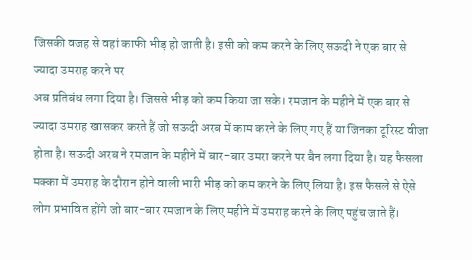जिसकी वजह से वहां काफी भीड़ हो जाती है। इसी को कम करने के लिए सऊदी ने एक बार से ज्यादा उमराह करने पर
अब प्रतिबंध लगा दिया है। जिससे भीड़ को कम किया जा सके। रमजान के महीने में एक बार से ज्यादा उमराह खासकर करते हैं जो सऊदी अरब में काम करने के लिए गए हैं या जिनका टूरिस्ट वीजा होता है। सऊदी अरब ने रमजान के महीने में बार-बार उमरा करने पर बैन लगा दिया है। यह फैसला मक्का में उमराह के दौरान होने वाली भारी भीड़ को कम करने के लिए लिया है। इस फैसले से ऐसे लोग प्रभावित होंगे जो बार-बार रमजान के लिए महीने में उमराह करने के लिए पहुंच जाते हैं।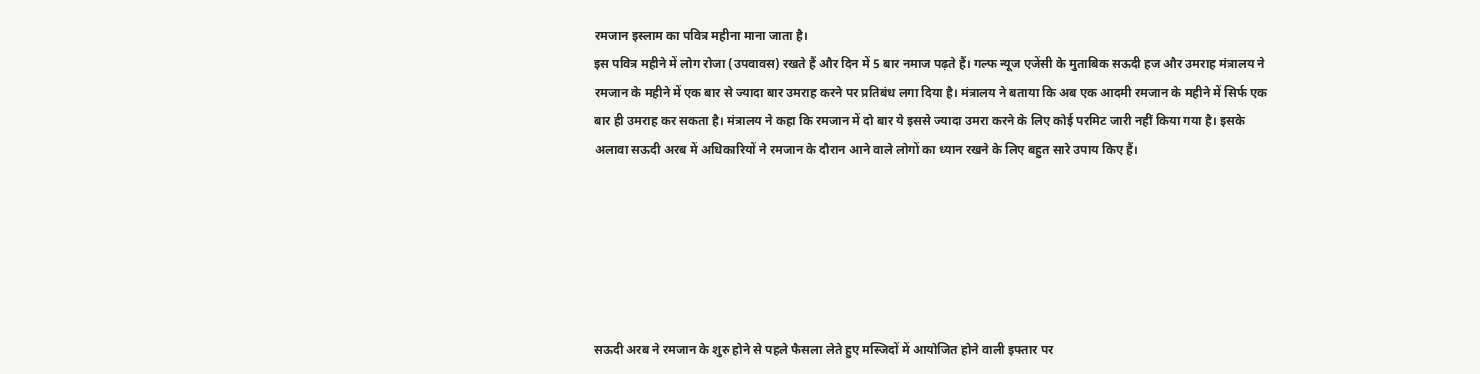रमजान इस्लाम का पवित्र महीना माना जाता है।
इस पवित्र महीने में लोग रोजा (उपवावस) रखते हैं और दिन में 5 बार नमाज पढ़ते हैं। गल्फ न्यूज एजेंसी के मुताबिक सऊदी हज और उमराह मंत्रालय ने रमजान के महीने में एक बार से ज्यादा बार उमराह करने पर प्रतिबंध लगा दिया है। मंत्रालय ने बताया कि अब एक आदमी रमजान के महीने में सिर्फ एक बार ही उमराह कर सकता है। मंत्रालय ने कहा कि रमजान में दो बार ये इससे ज्यादा उमरा करने के लिए कोई परमिट जारी नहीं किया गया है। इसके अलावा सऊदी अरब में अधिकारियों ने रमजान के दौरान आने वाले लोगों का ध्यान रखने के लिए बहुत सारे उपाय किए हैं।






सऊदी अरब ने रमजान के शुरु होने से पहले फैसला लेते हुए मस्जिदों में आयोजित होने वाली इफ्तार पर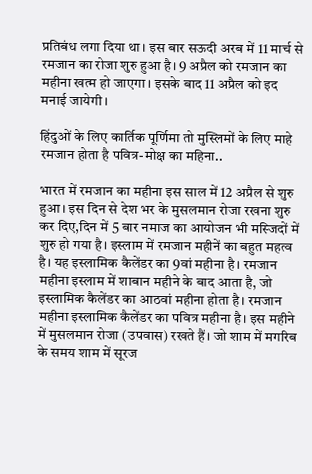प्रतिबंध लगा दिया था। इस बार सऊदी अरब में 11 मार्च से रमजान का रोजा शुरु हुआ है। 9 अप्रैल को रमजान का महीना खत्म हो जाएगा। इसके बाद 11 अप्रैल को इद मनाई जायेगी।

हिंदुओं के लिए कार्तिक पूर्णिमा तो मुस्लिमों के लिए माहे रमजान होता है पवित्र-मोक्ष का महिना..

भारत में रमजान का महीना इस साल में 12 अप्रैल से शुरु हुआ। इस दिन से देश भर के मुसलमान रोजा रखना शुरु कर दिए,दिन में 5 बार नमाज का आयोजन भी मस्जिदों में शुरु हो गया है। इस्लाम में रमजान महीनें का बहुत महत्व है। यह इस्लामिक कैलेंडर का 9वां महीना है। रमजान महीना इस्लाम में शाबान महीने के बाद आता है, जो इस्लामिक कैलेंडर का आठवां महीना होता है। रमजान महीना इस्लामिक कैलेंडर का पवित्र महीना है। इस महीने में मुसलमान रोजा (उपवास) रखते हैं। जो शाम में मगरिब के समय शाम में सूरज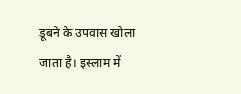डूबने के उपवास खोला जाता है। इस्लाम में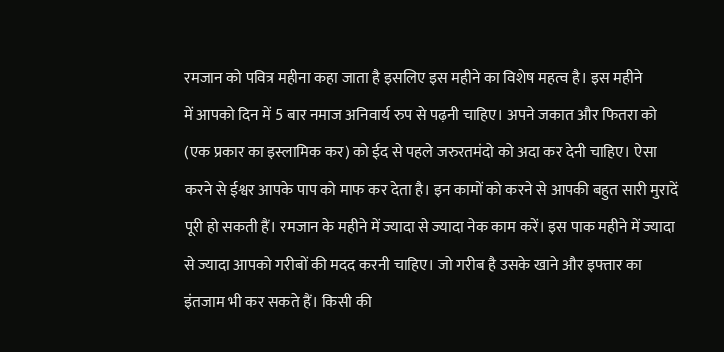रमजान को पवित्र महीना कहा जाता है इसलिए इस महीने का विशेष महत्व है। इस महीने
में आपको दिन में 5 बार नमाज अनिवार्य रुप से पढ़नी चाहिए। अपने जकात और फितरा को (एक प्रकार का इस्लामिक कर) को ईद से पहले जरुरतमंदो को अदा कर देनी चाहिए। ऐसा करने से ईश्वर आपके पाप को माफ कर देता है। इन कामों को करने से आपकी बहुत सारी मुरादें पूरी हो सकती हैं। रमजान के महीने में ज्यादा से ज्यादा नेक काम करें। इस पाक महीने में ज्यादा से ज्यादा आपको गरीबों की मदद करनी चाहिए। जो गरीब है उसके खाने और इफ्तार का इंतजाम भी कर सकते हैं। किसी की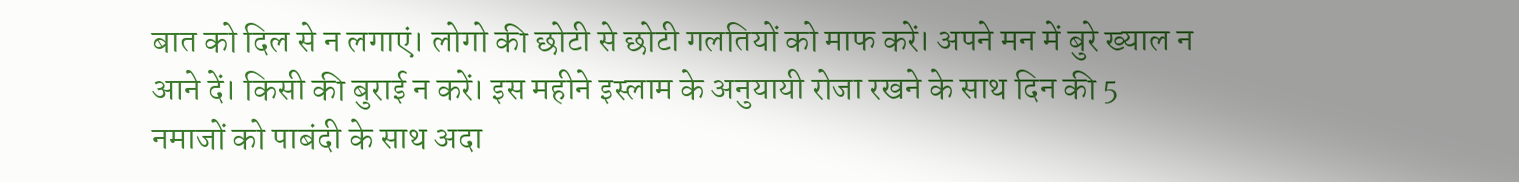बात को दिल से न लगाएं। लोगो की छोटी से छोटी गलतियों को माफ करें। अपने मन में बुरे ख्याल न आने दें। किसी की बुराई न करें। इस महीने इस्लाम के अनुयायी रोजा रखने के साथ दिन की 5 नमाजों को पाबंदी के साथ अदा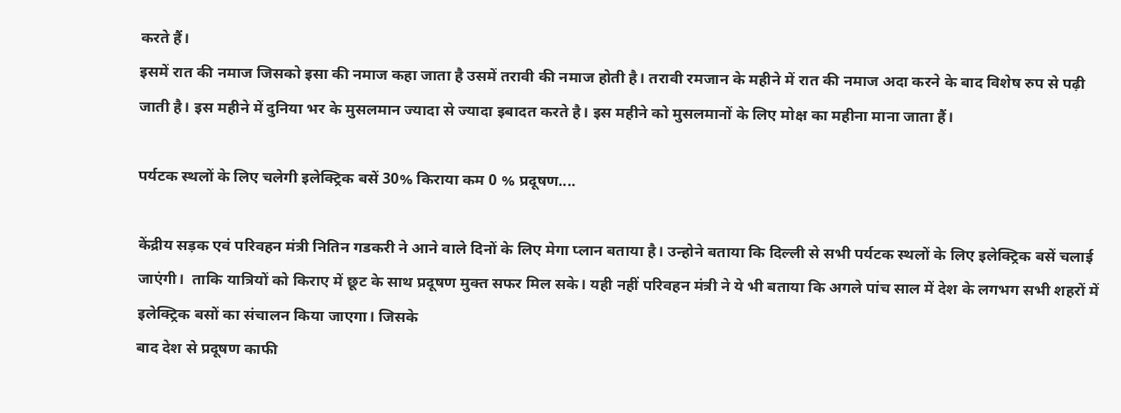करते हैं।
इसमें रात की नमाज जिसको इसा की नमाज कहा जाता है उसमें तरावी की नमाज होती है। तरावी रमजान के महीने में रात की नमाज अदा करने के बाद विशेष रुप से पढ़ी जाती है। इस महीने में दुनिया भर के मुसलमान ज्यादा से ज्यादा इबादत करते है। इस महीने को मुसलमानों के लिए मोक्ष का महीना माना जाता हैं।

पर्यटक स्थलों के लिए चलेगी इलेक्ट्रिक बसें 30% किराया कम 0 % प्रदूषण....

केंद्रीय सड़क एवं परिवहन मंत्री नितिन गडकरी ने आने वाले दिनों के लिए मेगा प्‍लान बताया है। उन्होने बताया कि दिल्ली से सभी पर्यटक स्थलों के लिए इलेक्ट्रिक बसें चलाई जाएंगी।  ताकि यात्रियों को किराए में छूट के साथ प्रदूषण मुक्त सफर मिल सके। यही नहीं परिवहन मंत्री ने ये भी बताया कि अगले पांच साल में देश के लगभग सभी शहरों में इलेक्ट्रिक बसों का संचालन किया जाएगा। जिसके
बाद देश से प्रदूषण काफी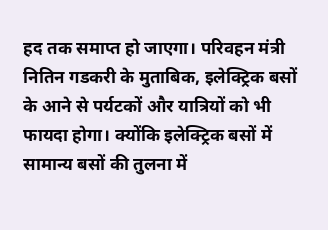हद तक समाप्त हो जाएगा। परिवहन मंत्री नितिन गडकरी के मुताबिक, इलेक्ट्रिक बसों के आने से पर्यटकों और यात्रियों को भी फायदा होगा। क्योंकि इलेक्ट्रिक बसों में सामान्य बसों की तुलना में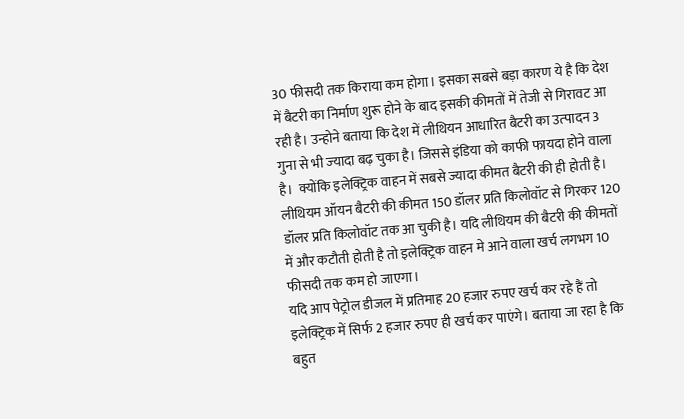30 फीसदी तक किराया कम होगा। इसका सबसे बड़ा कारण ये है कि देश में बैटरी का निर्माण शुरू होने के बाद इसकी कीमतों में तेजी से गिरावट आ रही है। उन्होने बताया कि देश में लीथियन आधारित बैटरी का उत्‍पादन 3 गुना से भी ज्‍यादा बढ़ चुका है। जिससे इंडिया को काफी फायदा होने वाला है।  क्योंकि इलेक्ट्रिक वाहन में सबसे ज्यादा कीमत बैटरी की ही होती है। लीथियम ऑयन बैटरी की कीमत 150 डॉलर प्रति किलोवॉट से गिरकर 120 डॉलर प्रति किलोवॉट तक आ चुकी है। यदि लीथियम की बैटरी की कीमतों में और कटौती होती है तो इलेक्ट्रिक वाहन मे आने वाला खर्च लगभग 10 फीसदी तक कम हो जाएगा।
यदि आप पेट्रोल डीजल में प्रतिमाह 20 हजार रुपए खर्च कर रहे हैं तो इलेक्ट्रिक में सिर्फ 2 हजार रुपए ही खर्च कर पाएंगे। बताया जा रहा है कि बहुत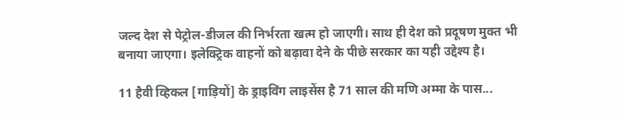जल्द देश से पेट्रोल-डीजल की निर्भरता खत्म हो जाएगी। साथ ही देश को प्रदूषण मुक्त भी बनाया जाएगा। इलेक्ट्रिक वाहनों को बढ़ावा देने के पीछे सरकार का यही उद्देश्य है।

11 हैवी व्हिकल [गाड़ियों] के ड्राइविंग लाइसेंस है 71 साल की मणि अम्मा के पास...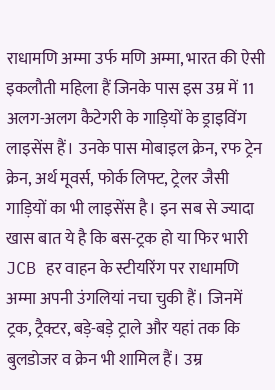राधामणि अम्मा उर्फ मणि अम्मा, भारत की ऐसी इकलौती महिला हैं जिनके पास इस उम्र में 11 अलग-अलग कैटेगरी के गाड़ियों के ड्राइविंग लाइसेंस हैं। उनके पास मोबाइल क्रेन, रफ ट्रेन क्रेन, अर्थ मूवर्स, फोर्क लिफ्ट, ट्रेलर जैसी गाड़ियों का भी लाइसेंस है। इन सब से ज्यादा खास बात ये है कि बस-ट्रक हो या फिर भारी JCB हर वाहन के स्टीयरिंग पर राधामणि अम्मा अपनी उंगलियां नचा चुकी हैं। जिनमें ट्रक, ट्रैक्टर, बड़े-बड़े ट्राले और यहां तक कि बुलडोजर व क्रेन भी शामिल हैं। उम्र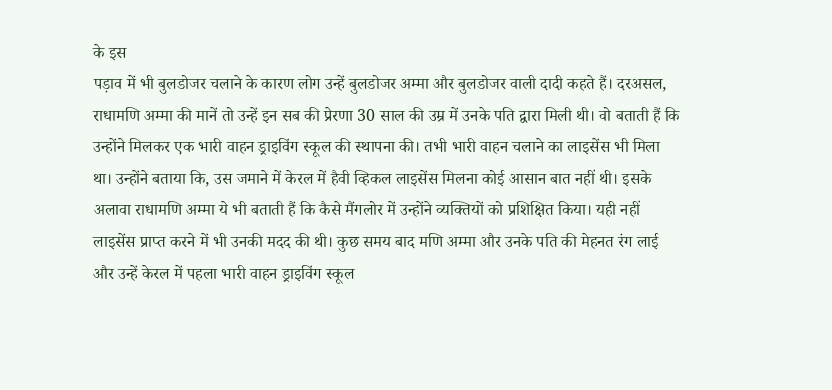के इस
पड़ाव में भी बुलडोजर चलाने के कारण लोग उन्हें बुलडोजर अम्मा और बुलडोजर वाली दादी कहते हैं। दरअसल, राधामणि अम्मा की मानें तो उन्हें इन सब की प्रेरणा 30 साल की उम्र में उनके पति द्वारा मिली थी। वो बताती हैं कि उन्होंने मिलकर एक भारी वाहन ड्राइविंग स्कूल की स्थापना की। तभी भारी वाहन चलाने का लाइसेंस भी मिला था। उन्होंने बताया कि, उस जमाने में केरल में हैवी व्हिकल लाइसेंस मिलना कोई आसान बात नहीं थी। इसके अलावा राधामणि अम्मा ये भी बताती हैं कि कैसे मैंगलोर में उन्होंने व्यक्तियों को प्रशिक्षित किया। यही नहीं लाइसेंस प्राप्त करने में भी उनकी मदद की थी। कुछ समय बाद मणि अम्मा और उनके पति की मेहनत रंग लाई और उन्हें केरल में पहला भारी वाहन ड्राइविंग स्कूल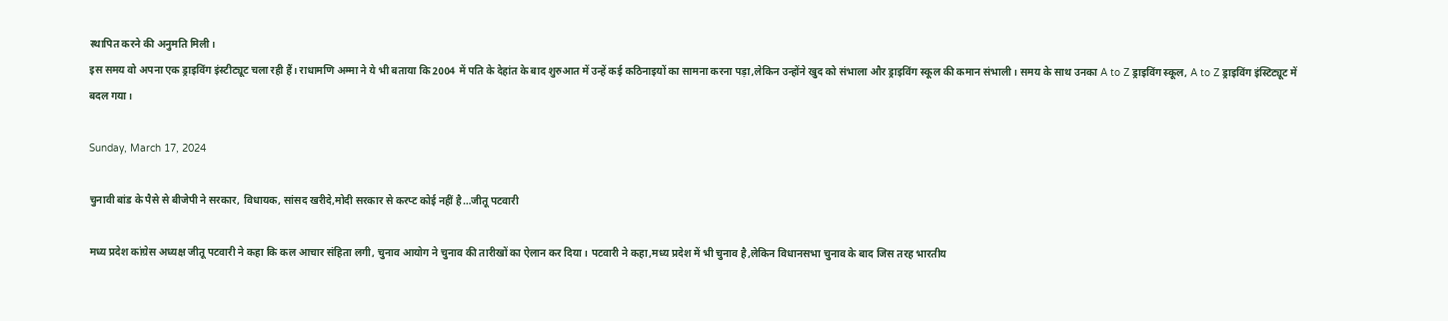स्थापित करने की अनुमति मिली।
इस समय वो अपना एक ड्राइविंग इंस्टीट्यूट चला रही हैं। राधामणि अम्मा ने ये भी बताया कि 2004 में पति के देहांत के बाद शुरुआत में उन्हें कई कठिनाइयों का सामना करना पड़ा,लेकिन उन्होंने खुद को संभाला और ड्राइविंग स्कूल की कमान संभाली। समय के साथ उनका A to Z ड्राइविंग स्कूल, A to Z ड्राइविंग इंस्टिट्यूट में बदल गया।

Sunday, March 17, 2024

चुनावी बांड के पैसे से बीजेपी ने सरकार, विधायक, सांसद खरीदे,मोदी सरकार से करप्ट कोई नहीं है…जीतू पटवारी

मध्य प्रदेश कांग्रेस अध्यक्ष जीतू पटवारी ने कहा कि कल आचार संहिता लगी, चुनाव आयोग ने चुनाव की तारीखों का ऐलान कर दिया। पटवारी ने कहा,मध्य प्रदेश में भी चुनाव है,लेकिन विधानसभा चुनाव के बाद जिस तरह भारतीय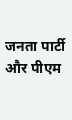जनता पार्टी और पीएम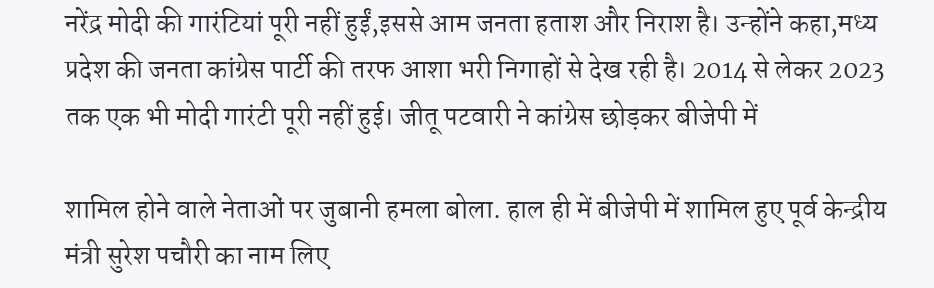नरेंद्र मोदी की गारंटियां पूरी नहीं हुईं,इससे आम जनता हताश और निराश है। उन्होंने कहा,मध्य प्रदेश की जनता कांग्रेस पार्टी की तरफ आशा भरी निगाहों से देख रही है। 2014 से लेकर 2023 तक एक भी मोदी गारंटी पूरी नहीं हुई। जीतू पटवारी ने कांग्रेस छोड़कर बीजेपी में

शामिल होने वाले नेताओं पर जुबानी हमला बोला. हाल ही में बीजेपी में शामिल हुए पूर्व केन्द्रीय मंत्री सुरेश पचौरी का नाम लिए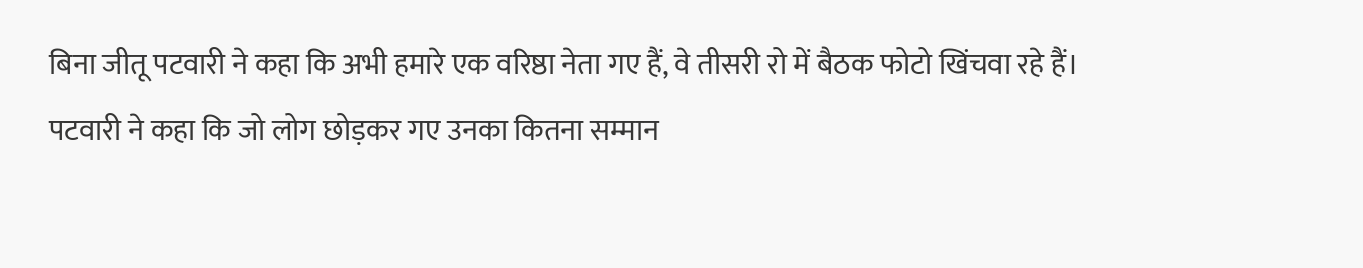बिना जीतू पटवारी ने कहा कि अभी हमारे एक वरिष्ठा नेता गए हैं, वे तीसरी रो में बैठक फोटो खिंचवा रहे हैं। पटवारी ने कहा कि जो लोग छोड़कर गए उनका कितना सम्मान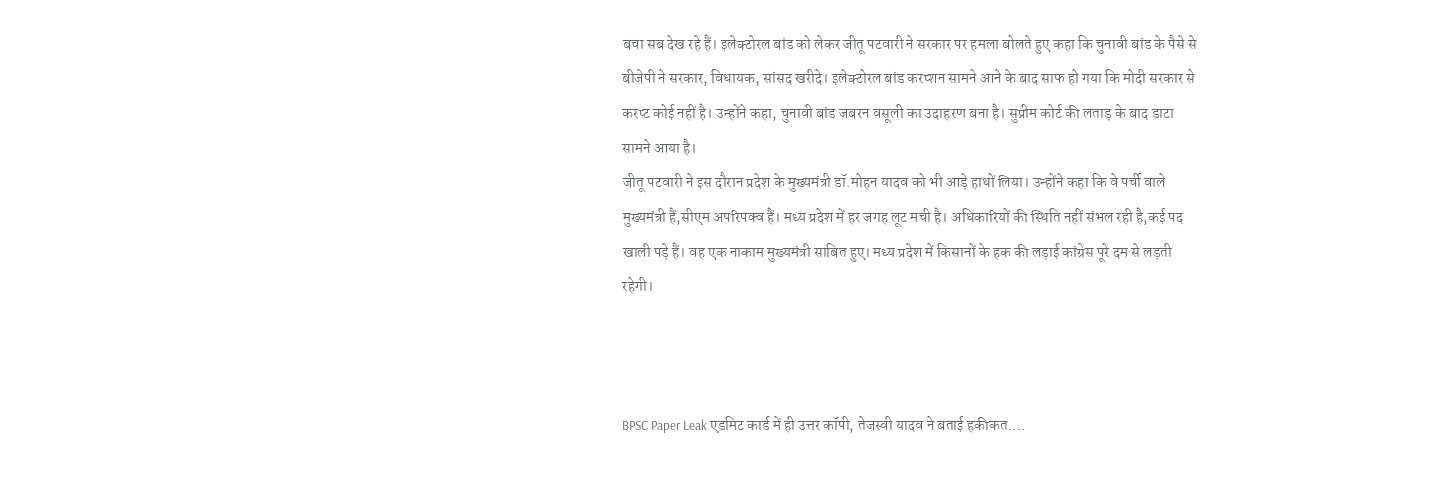बचा सब देख रहे हैं। इलेक्टोरल बांड को लेकर जीतू पटवारी ने सरकार पर हमला बोलते हुए कहा कि चुनावी बांड के पैसे से बीजेपी ने सरकार, विधायक, सांसद खरीदे। इलेक्टोरल बांड करप्शन सामने आने के बाद साफ हो गया कि मोदी सरकार से करप्ट कोई नहीं है। उन्होंने कहा, चुनावी बांड जबरन वसूली का उदाहरण बना है। सुप्रीम कोर्ट की लताड़ के बाद डाटा सामने आया है।
जीतू पटवारी ने इस दौरान प्रदेश के मुख्यमंत्री डॉ.मोहन यादव को भी आड़े हाथों लिया। उन्होंने कहा कि वे पर्ची वाले मुख्यमंत्री हैं,सीएम अपरिपक्व हैं। मध्य प्रदेश में हर जगह लूट मची है। अधिकारियों की स्थिति नहीं संभल रही है,कई पद खाली पड़े हैं। वह एक नाकाम मुख्यमंत्री साबित हुए। मध्य प्रदेश में किसानों के हक की लड़ाई कांग्रेस पूरे दम से लड़ती रहेगी।



BPSC Paper Leak एडमिट कार्ड में ही उत्तर कॉपी, तेजस्वी यादव ने बताई हकीकत....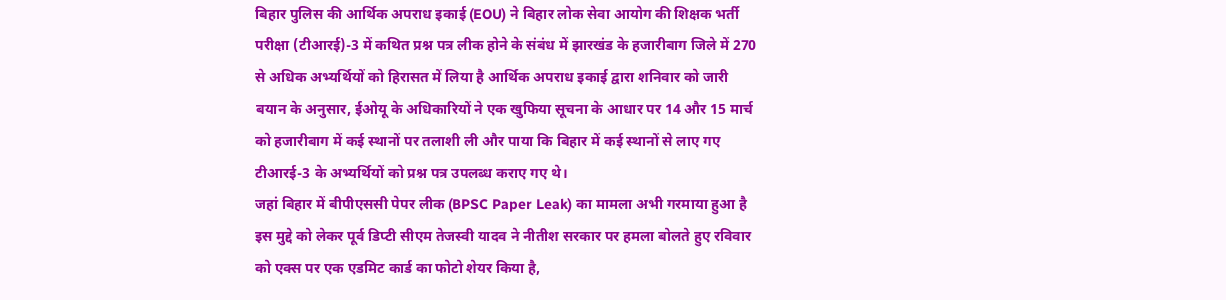बिहार पुलिस की आर्थिक अपराध इकाई (EOU) ने बिहार लोक सेवा आयोग की शिक्षक भर्ती परीक्षा (टीआरई)-3 में कथित प्रश्न पत्र लीक होने के संबंध में झारखंड के हजारीबाग जिले में 270 से अधिक अभ्यर्थियों को हिरासत में लिया है आर्थिक अपराध इकाई द्वारा शनिवार को जारी बयान के अनुसार, ईओयू के अधिकारियों ने एक खुफिया सूचना के आधार पर 14 और 15 मार्च को हजारीबाग में कई स्थानों पर तलाशी ली और पाया कि बिहार में कई स्थानों से लाए गए टीआरई-3 के अभ्यर्थियों को प्रश्न पत्र उपलब्ध कराए गए थे।
जहां बिहार में बीपीएससी पेपर लीक (BPSC Paper Leak) का मामला अभी गरमाया हुआ है इस मुद्दे को लेकर पूर्व डिप्टी सीएम तेजस्वी यादव ने नीतीश सरकार पर हमला बोलते हुए रविवार को एक्स पर एक एडमिट कार्ड का फोटो शेयर किया है,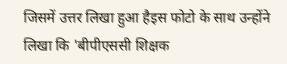जिसमें उत्तर लिखा हुआ हैइस फोटो के साथ उन्होंने लिखा कि 'बीपीएससी शिक्षक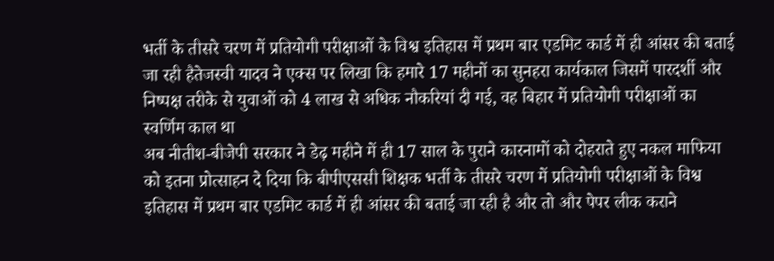भर्ती के तीसरे चरण में प्रतियोगी परीक्षाओं के विश्व इतिहास में प्रथम बार एडमिट कार्ड में ही आंसर की बताई जा रही हैतेजस्वी यादव ने एक्स पर लिखा कि हमारे 17 महीनों का सुनहरा कार्यकाल जिसमें पारदर्शी और निष्पक्ष तरीके से युवाओं को 4 लाख से अधिक नौकरियां दी गई, वह बिहार में प्रतियोगी परीक्षाओं का स्वर्णिम काल था
अब नीतीश-बीजेपी सरकार ने डेढ़ महीने में ही 17 साल के पुराने कारनामों को दोहराते हुए नकल माफिया को इतना प्रोत्साहन दे दिया कि बीपीएससी शिक्षक भर्ती के तीसरे चरण में प्रतियोगी परीक्षाओं के विश्व इतिहास में प्रथम बार एडमिट कार्ड में ही आंसर की बताई जा रही है और तो और पेपर लीक कराने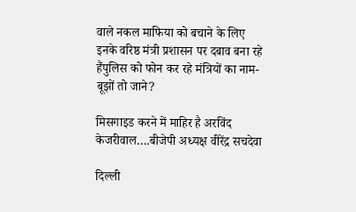वाले नकल माफिया को बचाने के लिए इनके वरिष्ठ मंत्री प्रशासन पर दबाव बना रहे हैंपुलिस को फोन कर रहे मंत्रियों का नाम-बूझों तो जाने?

मिसगाइड करने में माहिर है अरविंद केजरीवाल….बीजेपी अध्यक्ष वीरेंद्र सचदेवा

दिल्ली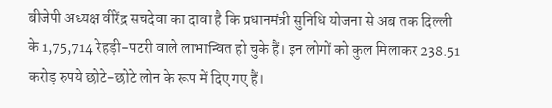बीजेपी अध्यक्ष वीरेंद्र सचदेवा का दावा है कि प्रधानमंत्री सुनिधि योजना से अब तक दिल्ली के 1,75,714 रेहड़ी-पटरी वाले लाभान्वित हो चुके हैं। इन लोगों को कुल मिलाकर 238.51 करोड़ रुपये छोटे-छोटे लोन के रूप में दिए गए हैं।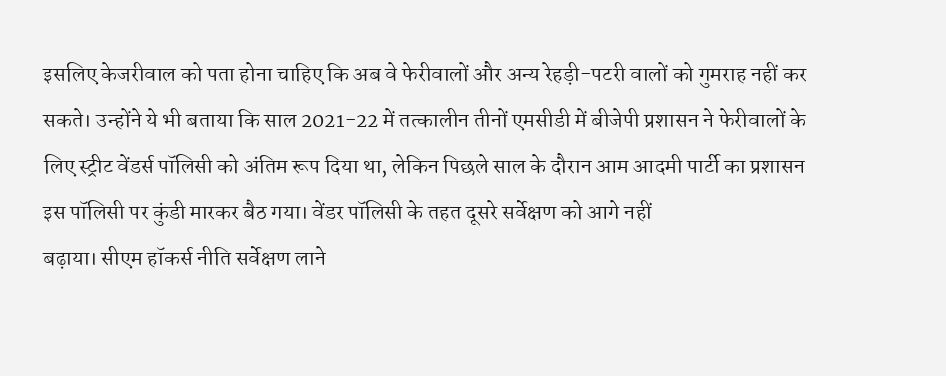इसलिए केजरीवाल को पता होना चाहिए कि अब वे फेरीवालों और अन्य रेहड़ी-पटरी वालों को गुमराह नहीं कर सकते। उन्होंने ये भी बताया कि साल 2021-22 में तत्कालीन तीनों एमसीडी में बीजेपी प्रशासन ने फेरीवालों के लिए स्ट्रीट वेंडर्स पॉलिसी को अंतिम रूप दिया था, लेकिन पिछले साल के दौरान आम आदमी पार्टी का प्रशासन इस पॉलिसी पर कुंडी मारकर बैठ गया। वेंडर पॉलिसी के तहत दूसरे सर्वेक्षण को आगे नहीं
बढ़ाया। सीएम हॉकर्स नीति सर्वेक्षण लाने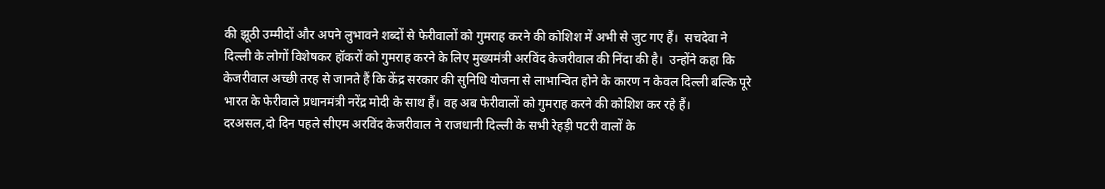की झूठी उम्मीदों और अपने लुभावने शब्दों से फेरीवालों को गुमराह करने की कोशिश में अभी से जुट गए हैं।  सचदेवा ने दिल्ली के लोगों विशेषकर हॉकरों को गुमराह करने के लिए मुख्यमंत्री अरविंद केजरीवाल की निंदा की है।  उन्होंने कहा कि केजरीवाल अच्छी तरह से जानते हैं कि केंद्र सरकार की सुनिधि योजना से लाभान्वित होने के कारण न केवल दिल्ली बल्कि पूरे भारत के फेरीवाले प्रधानमंत्री नरेंद्र मोदी के साथ हैं। वह अब फेरीवालों को गुमराह करने की कोशिश कर रहे हैं।
दरअसल,दो दिन पहले सीएम अरविंद केजरीवाल ने राजधानी दिल्ली के सभी रेहड़ी पटरी वालों के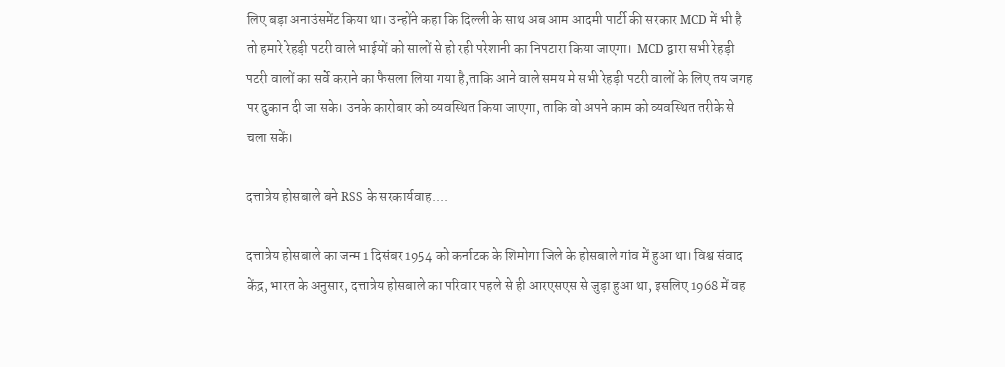लिए बड़ा अनाउंसमेंट किया था। उन्होंने कहा कि दिल्ली के साथ अब आम आदमी पार्टी की सरकार MCD में भी है तो हमारे रेहड़ी पटरी वाले भाईयों को सालों से हो रही परेशानी का निपटारा किया जाएगा।  MCD द्वारा सभी रेहड़ी पटरी वालों का सर्वे कराने का फैसला लिया गया है,ताकि आने वाले समय मे सभी रेहड़ी पटरी वालों के लिए तय जगह पर दुकान दी जा सके। उनके कारोबार को व्यवस्थित किया जाएगा, ताकि वो अपने काम को व्यवस्थित तरीके से चला सकें।

दत्तात्रेय होसबाले बने RSS के सरकार्यवाह....

दत्तात्रेय होसबाले का जन्म 1 दिसंबर 1954 को कर्नाटक के शिमोगा जिले के होसबाले गांव में हुआ था। विश्व संवाद केंद्र, भारत के अनुसार, दत्तात्रेय होसबाले का परिवार पहले से ही आरएसएस से जुड़ा हुआ था, इसलिए 1968 में वह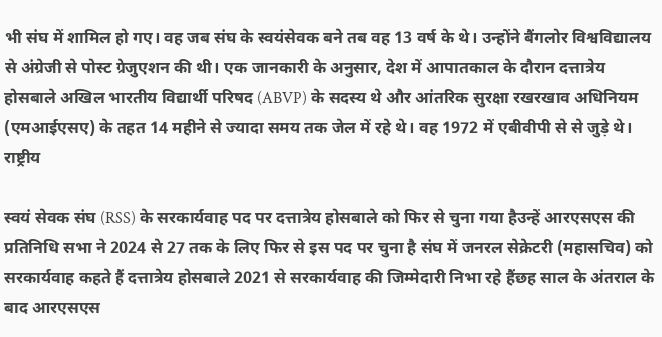भी संघ में शामिल हो गए। वह जब संघ के स्वयंसेवक बने तब वह 13 वर्ष के थे। उन्होंने बैंगलोर विश्वविद्यालय से अंग्रेजी से पोस्ट ग्रेजुएशन की थी। एक जानकारी के अनुसार, देश में आपातकाल के दौरान दत्तात्रेय होसबाले अखिल भारतीय विद्यार्थी परिषद (ABVP) के सदस्य थे और आंतरिक सुरक्षा रखरखाव अधिनियम (एमआईएसए) के तहत 14 महीने से ज्यादा समय तक जेल में रहे थे। वह 1972 में एबीवीपी से से जुड़े थे। राष्ट्रीय

स्वयं सेवक संघ (RSS) के सरकार्यवाह पद पर दत्तात्रेय होसबाले को फिर से चुना गया हैउन्हें आरएसएस की प्रतिनिधि सभा ने 2024 से 27 तक के लिए फिर से इस पद पर चुना है संघ में जनरल सेक्रेटरी (महासचिव) को सरकार्यवाह कहते हैं दत्तात्रेय होसबाले 2021 से सरकार्यवाह की जिम्मेदारी निभा रहे हैंछह साल के अंतराल के बाद आरएसएस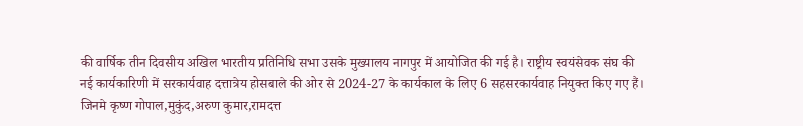की वार्षिक तीन दिवसीय अखिल भारतीय प्रतिनिधि सभा उसके मुख्यालय नागपुर में आयोजित की गई है। राष्ट्रीय स्वयंसेवक संघ की नई कार्यकारिणी में सरकार्यवाह दत्तात्रेय होसबाले की ओर से 2024-27 के कार्यकाल के लिए 6 सहसरकार्यवाह नियुक्त किए गए हैं। जिनमे कृष्ण गोपाल,मुकुंद,अरुण कुमार,रामदत्त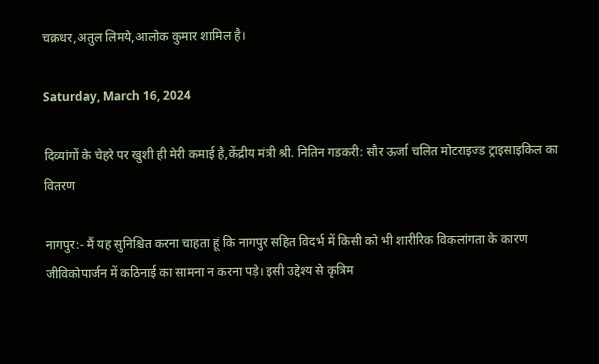चक्रधर,अतुल लिमये,आलोक कुमार शामिल है।

Saturday, March 16, 2024

दिव्यांगों के चेहरे पर खुशी ही मेरी कमाई है,केंद्रीय मंत्री श्री. नितिन गडकरी: सौर ऊर्जा चलित मोटराइज्ड ट्राइसाइकिल का वितरण

नागपुर:- मैं यह सुनिश्चित करना चाहता हूं कि नागपुर सहित विदर्भ में किसी को भी शारीरिक विकलांगता के कारण जीविकोपार्जन में कठिनाई का सामना न करना पड़े। इसी उद्देश्य से कृत्रिम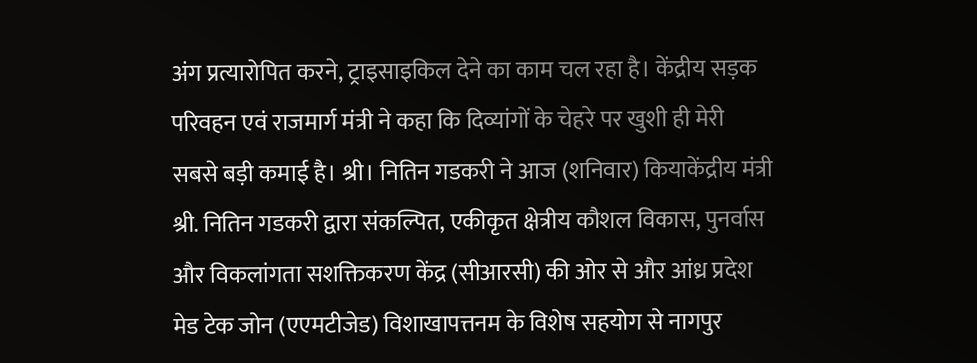अंग प्रत्यारोपित करने, ट्राइसाइकिल देने का काम चल रहा है। केंद्रीय सड़क परिवहन एवं राजमार्ग मंत्री ने कहा कि दिव्यांगों के चेहरे पर खुशी ही मेरी सबसे बड़ी कमाई है। श्री। नितिन गडकरी ने आज (शनिवार) कियाकेंद्रीय मंत्री श्री. नितिन गडकरी द्वारा संकल्पित, एकीकृत क्षेत्रीय कौशल विकास, पुनर्वास और विकलांगता सशक्तिकरण केंद्र (सीआरसी) की ओर से और आंध्र प्रदेश मेड टेक जोन (एएमटीजेड) विशाखापत्तनम के विशेष सहयोग से नागपुर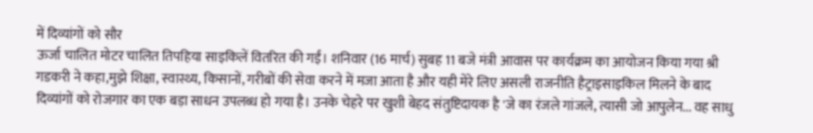में दिव्यांगों को सौर
ऊर्जा चालित मोटर चालित तिपहिया साइकिलें वितरित की गईं। शनिवार (16 मार्च) सुबह 11 बजे मंत्री आवास पर कार्यक्रम का आयोजन किया गया श्री गडकरी ने कहा,मुझे शिक्षा, स्वास्थ्य, किसानों, गरीबों की सेवा करने में मजा आता है और यही मेरे लिए असली राजनीति हैट्राइसाइकिल मिलने के बाद दिव्यांगों को रोजगार का एक बड़ा साधन उपलब्ध हो गया है। उनके चेहरे पर खुशी बेहद संतुष्टिदायक है 'जे का रंजले गांजले, त्यासी जो आपुलेन... वह साधु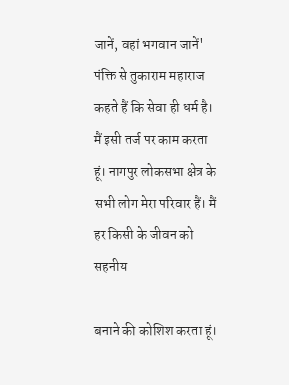जानें, वहां भगवान जानें' पंक्ति से तुकाराम महाराज कहते हैं कि सेवा ही धर्म है। मैं इसी तर्ज पर काम करता हूं। नागपुर लोकसभा क्षेत्र के सभी लोग मेरा परिवार हैं। मैं हर किसी के जीवन को सहनीय

बनाने की कोशिश करता हूं।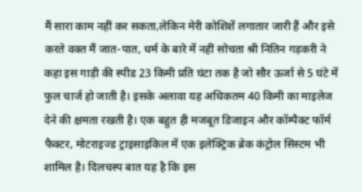मैं सारा काम नहीं कर सकता,लेकिन मेरी कोशिशें लगातार जारी हैं और इसे करते वक्त मैं जात-पात, धर्म के बारे में नहीं सोचता श्री नितिन गड़करी ने कहा इस गाड़ी की स्पीड 23 किमी प्रति घंटा तक है जो सौर ऊर्जा से 5 घंटे में फुल चार्ज हो जाती है। इसके अलावा यह अधिकतम 40 किमी का माइलेज देने की क्षमता रखती है। एक बहुत ही मजबूत डिजाइन और कॉम्पैक्ट फॉर्म फैक्टर, मोटराइज्ड ट्राइसाइकिल में एक इलेक्ट्रिक ब्रेक कंट्रोल सिस्टम भी शामिल है। दिलचस्प बात यह है कि इस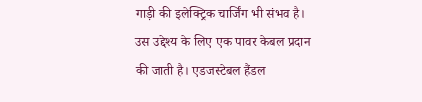गाड़ी की इलेक्ट्रिक चार्जिंग भी संभव है। उस उद्देश्य के लिए एक पावर केबल प्रदान की जाती है। एडजस्टेबल हैंडल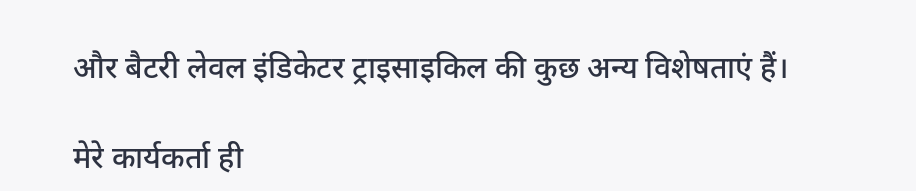और बैटरी लेवल इंडिकेटर ट्राइसाइकिल की कुछ अन्य विशेषताएं हैं।

मेरे कार्यकर्ता ही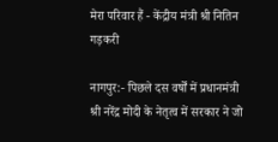मेरा परिवार हैं - केंद्रीय मंत्री श्री नितिन गड़करी

नागपुर:- पिछले दस वर्षों में प्रधानमंत्री श्री नरेंद्र मोदी के नेतृत्व में सरकार ने जो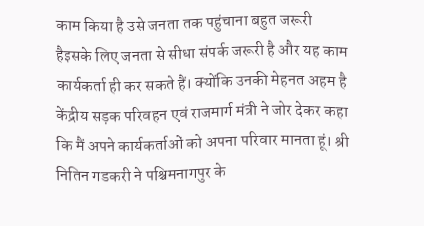काम किया है उसे जनता तक पहुंचाना बहुत जरूरी हैइसके लिए जनता से सीधा संपर्क जरूरी है और यह काम कार्यकर्ता ही कर सकते हैं। क्योंकि उनकी मेहनत अहम है केंद्रीय सड़क परिवहन एवं राजमार्ग मंत्री ने जोर देकर कहा कि मैं अपने कार्यकर्ताओं को अपना परिवार मानता हूं। श्री नितिन गडकरी ने पश्चिमनागपुर के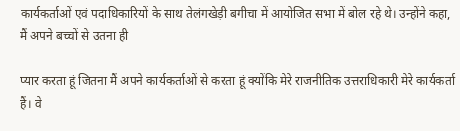कार्यकर्ताओं एवं पदाधिकारियों के साथ तेलंगखेड़ी बगीचा में आयोजित सभा में बोल रहे थे। उन्होंने कहा, मैं अपने बच्चों से उतना ही

प्यार करता हूं जितना मैं अपने कार्यकर्ताओं से करता हूं क्योंकि मेरे राजनीतिक उत्तराधिकारी मेरे कार्यकर्ता हैं। वे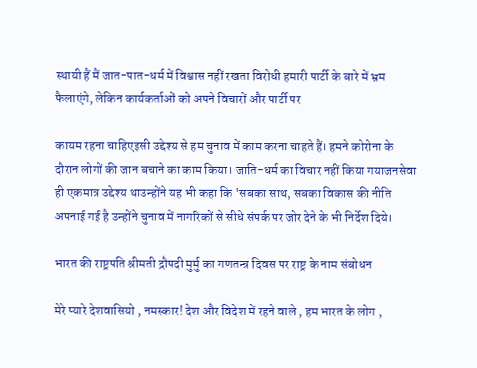स्थायी हैं मैं जात-पात-धर्म में विश्वास नहीं रखता विरोधी हमारी पार्टी के बारे में भ्रम फैलाएंगे, लेकिन कार्यकर्ताओं को अपने विचारों और पार्टी पर

कायम रहना चाहिएइसी उद्देश्य से हम चुनाव में काम करना चाहते हैं। हमने कोरोना के दौरान लोगों की जान बचाने का काम किया। जाति-धर्म का विचार नहीं किया गयाजनसेवा ही एकमात्र उद्देश्य थाउन्होंने यह भी कहा कि 'सबका साथ, सबका विकास की नीति अपनाई गई है उन्होंने चुनाव में नागरिकों से सीधे संपर्क पर जोर देने के भी निर्देश दिये।

भारत की राष्ट्रपति श्रीमती द्रौपदी मुर्मु का गणतन्त्र दिवस पर राष्ट्र के नाम संबोधन

मेरे प्यारे देशवासियो , नमस्कार! देश और विदेश में रहने वाले , हम भारत के लोग ,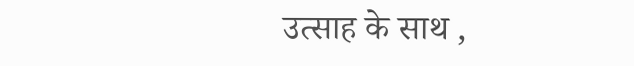उत्साह के साथ ,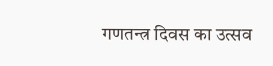गणतन्त्र दिवस का उत्सव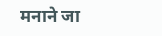मनाने जा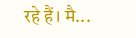रहे हैं। मै...